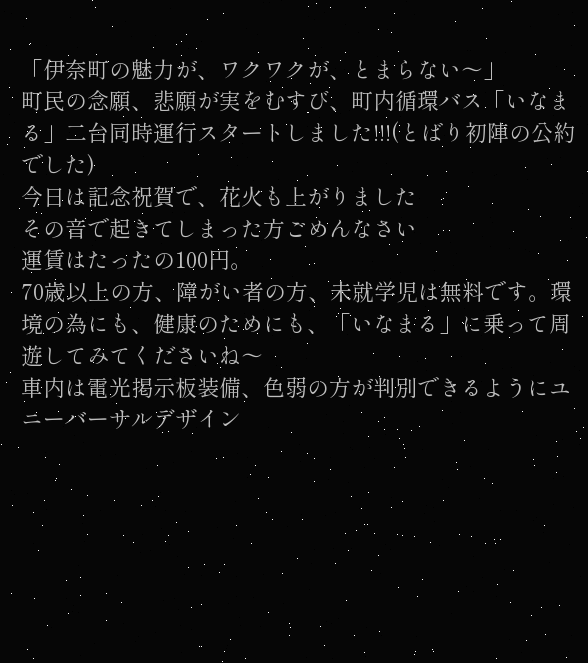「伊奈町の魅力が、ワクワクが、とまらない〜」
町民の念願、悲願が実をむすび、町内循環バス「いなまる」二台同時運行スタートしました!!!(とばり初陣の公約でした)
今日は記念祝賀で、花火も上がりました
その音で起きてしまった方ごめんなさい
運賃はたったの100円。
70歳以上の方、障がい者の方、未就学児は無料です。環境の為にも、健康のためにも、「いなまる」に乗って周遊してみてくださいね〜
車内は電光掲示板装備、色弱の方が判別できるようにユニーバーサルデザイン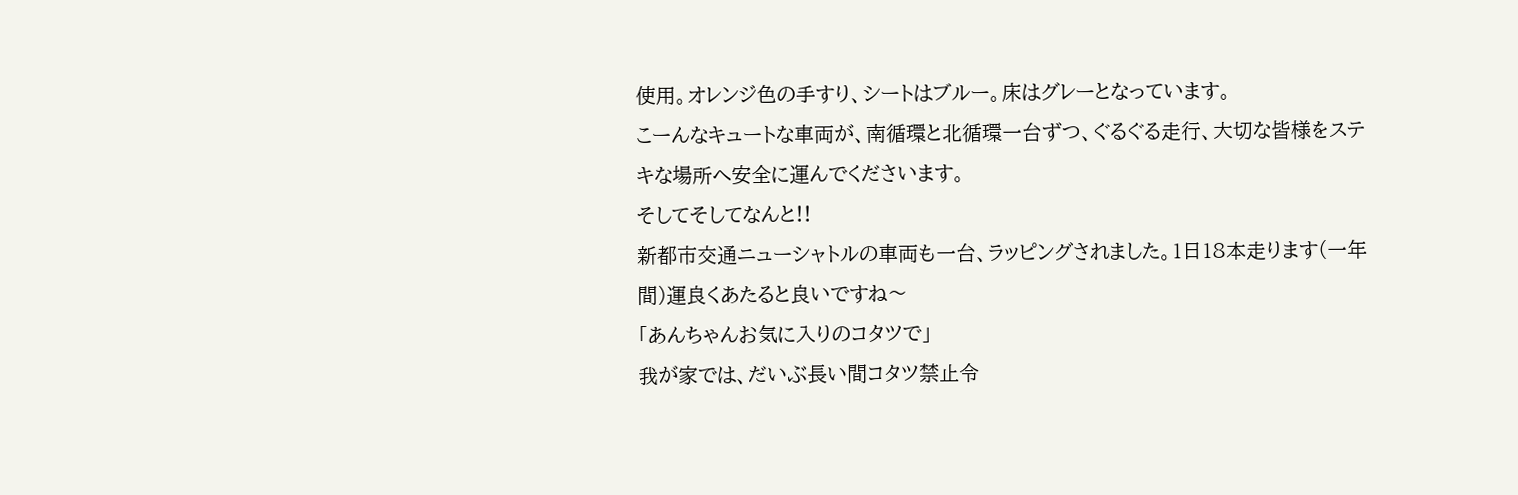使用。オレンジ色の手すり、シートはブルー。床はグレーとなっています。
こーんなキュートな車両が、南循環と北循環一台ずつ、ぐるぐる走行、大切な皆様をステキな場所へ安全に運んでくださいます。
そしてそしてなんと!!
新都市交通ニューシャトルの車両も一台、ラッピングされました。1日18本走ります(一年間)運良くあたると良いですね〜
「あんちゃんお気に入りのコタツで」
我が家では、だいぶ長い間コタツ禁止令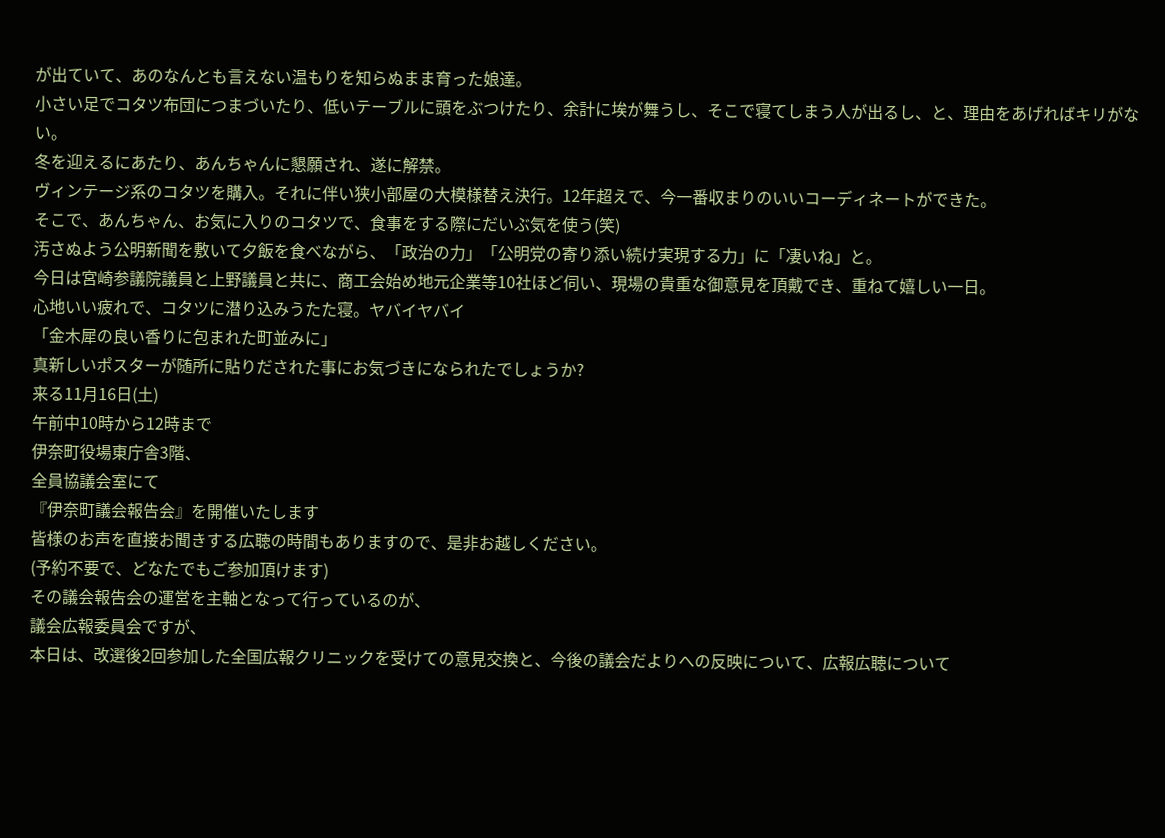が出ていて、あのなんとも言えない温もりを知らぬまま育った娘達。
小さい足でコタツ布団につまづいたり、低いテーブルに頭をぶつけたり、余計に埃が舞うし、そこで寝てしまう人が出るし、と、理由をあげればキリがない。
冬を迎えるにあたり、あんちゃんに懇願され、遂に解禁。
ヴィンテージ系のコタツを購入。それに伴い狭小部屋の大模様替え決行。12年超えで、今一番収まりのいいコーディネートができた。
そこで、あんちゃん、お気に入りのコタツで、食事をする際にだいぶ気を使う(笑)
汚さぬよう公明新聞を敷いて夕飯を食べながら、「政治の力」「公明党の寄り添い続け実現する力」に「凄いね」と。
今日は宮崎参議院議員と上野議員と共に、商工会始め地元企業等10社ほど伺い、現場の貴重な御意見を頂戴でき、重ねて嬉しい一日。
心地いい疲れで、コタツに潜り込みうたた寝。ヤバイヤバイ
「金木犀の良い香りに包まれた町並みに」
真新しいポスターが随所に貼りだされた事にお気づきになられたでしょうか?
来る11月16日(土)
午前中10時から12時まで
伊奈町役場東庁舎3階、
全員協議会室にて
『伊奈町議会報告会』を開催いたします
皆様のお声を直接お聞きする広聴の時間もありますので、是非お越しください。
(予約不要で、どなたでもご参加頂けます)
その議会報告会の運営を主軸となって行っているのが、
議会広報委員会ですが、
本日は、改選後2回参加した全国広報クリニックを受けての意見交換と、今後の議会だよりへの反映について、広報広聴について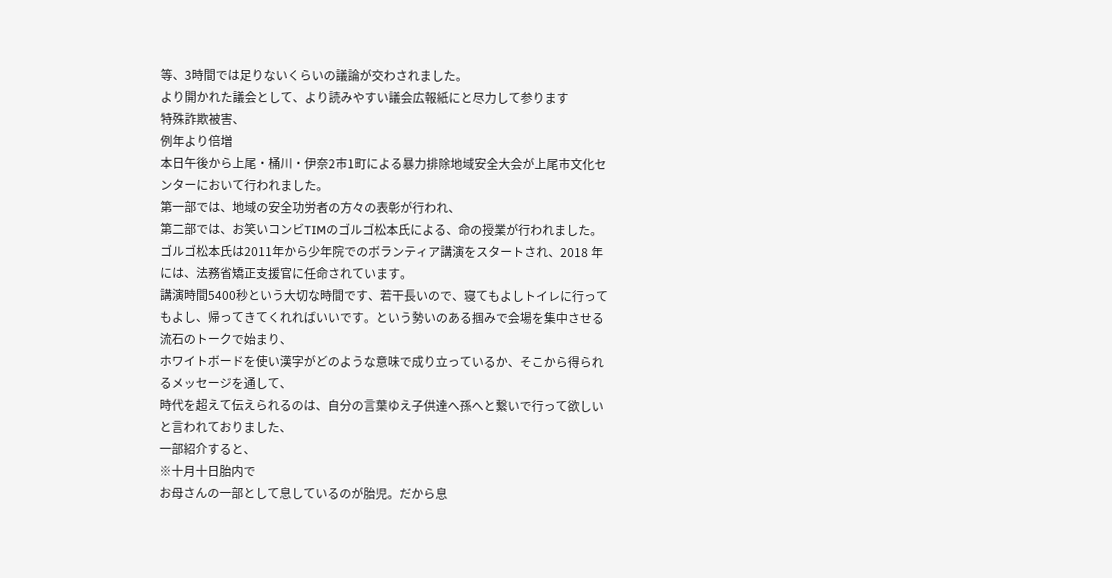等、3時間では足りないくらいの議論が交わされました。
より開かれた議会として、より読みやすい議会広報紙にと尽力して参ります
特殊詐欺被害、
例年より倍増
本日午後から上尾・桶川・伊奈2市1町による暴力排除地域安全大会が上尾市文化センターにおいて行われました。
第一部では、地域の安全功労者の方々の表彰が行われ、
第二部では、お笑いコンビTIMのゴルゴ松本氏による、命の授業が行われました。
ゴルゴ松本氏は2011年から少年院でのボランティア講演をスタートされ、2018 年には、法務省矯正支援官に任命されています。
講演時間5400秒という大切な時間です、若干長いので、寝てもよしトイレに行ってもよし、帰ってきてくれればいいです。という勢いのある掴みで会場を集中させる流石のトークで始まり、
ホワイトボードを使い漢字がどのような意味で成り立っているか、そこから得られるメッセージを通して、
時代を超えて伝えられるのは、自分の言葉ゆえ子供達へ孫へと繋いで行って欲しいと言われておりました、
一部紹介すると、
※十月十日胎内で
お母さんの一部として息しているのが胎児。だから息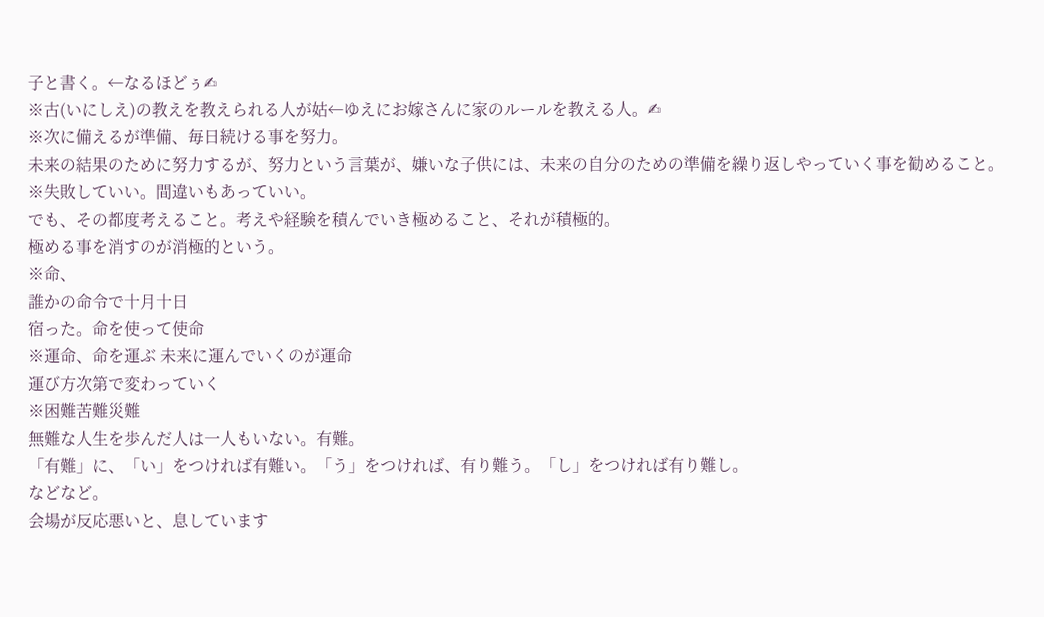子と書く。←なるほどぅ✍
※古(いにしえ)の教えを教えられる人が姑←ゆえにお嫁さんに家のルールを教える人。✍
※次に備えるが準備、毎日続ける事を努力。
未来の結果のために努力するが、努力という言葉が、嫌いな子供には、未来の自分のための準備を繰り返しやっていく事を勧めること。
※失敗していい。間違いもあっていい。
でも、その都度考えること。考えや経験を積んでいき極めること、それが積極的。
極める事を消すのが消極的という。
※命、
誰かの命令で十月十日
宿った。命を使って使命
※運命、命を運ぶ 未来に運んでいくのが運命
運び方次第で変わっていく
※困難苦難災難
無難な人生を歩んだ人は一人もいない。有難。
「有難」に、「い」をつければ有難い。「う」をつければ、有り難う。「し」をつければ有り難し。
などなど。
会場が反応悪いと、息しています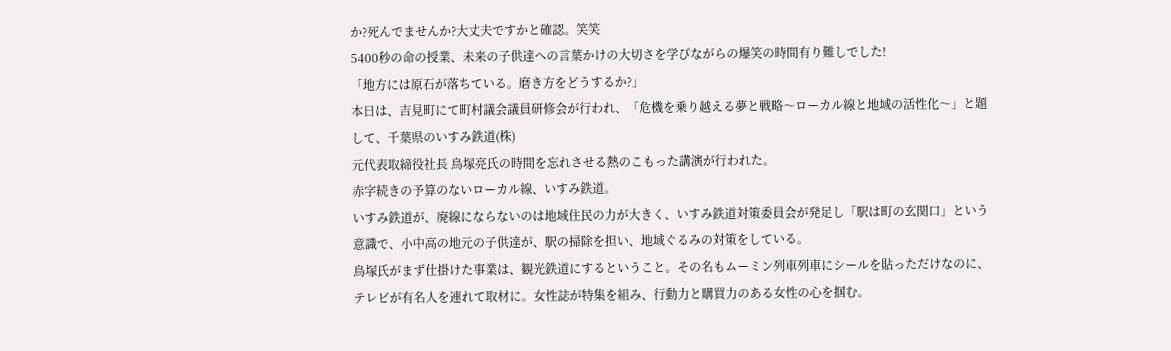か?死んでませんか?大丈夫ですかと確認。笑笑
5400秒の命の授業、未来の子供達への言葉かけの大切さを学びながらの爆笑の時間有り難しでした!
「地方には原石が落ちている。磨き方をどうするか?」
本日は、吉見町にて町村議会議員研修会が行われ、「危機を乗り越える夢と戦略〜ローカル線と地域の活性化〜」と題して、千葉県のいすみ鉄道(株)
元代表取締役社長 鳥塚亮氏の時間を忘れさせる熱のこもった講演が行われた。
赤字続きの予算のないローカル線、いすみ鉄道。
いすみ鉄道が、廃線にならないのは地域住民の力が大きく、いすみ鉄道対策委員会が発足し「駅は町の玄関口」という意識で、小中高の地元の子供達が、駅の掃除を担い、地域ぐるみの対策をしている。
鳥塚氏がまず仕掛けた事業は、観光鉄道にするということ。その名もムーミン列車列車にシールを貼っただけなのに、テレビが有名人を連れて取材に。女性誌が特集を組み、行動力と購買力のある女性の心を掴む。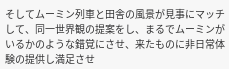そしてムーミン列車と田舎の風景が見事にマッチして、同一世界観の提案をし、まるでムーミンがいるかのような錯覚にさせ、来たものに非日常体験の提供し満足させ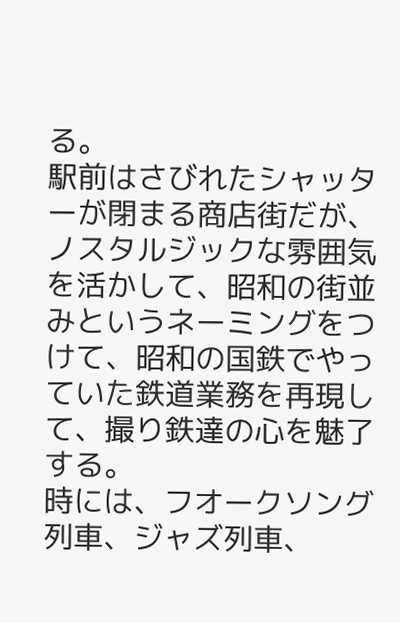る。
駅前はさびれたシャッターが閉まる商店街だが、ノスタルジックな雰囲気を活かして、昭和の街並みというネーミングをつけて、昭和の国鉄でやっていた鉄道業務を再現して、撮り鉄達の心を魅了する。
時には、フオークソング列車、ジャズ列車、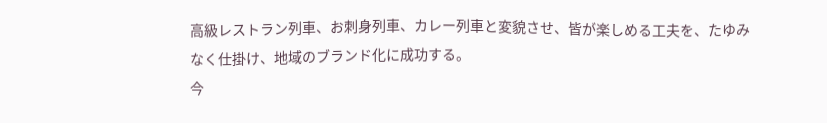高級レストラン列車、お刺身列車、カレー列車と変貌させ、皆が楽しめる工夫を、たゆみなく仕掛け、地域のブランド化に成功する。
今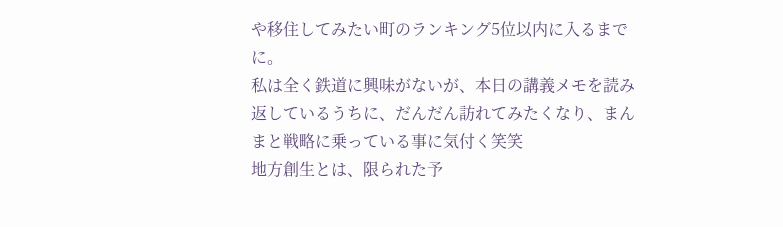や移住してみたい町のランキング5位以内に入るまでに。
私は全く鉄道に興味がないが、本日の講義メモを読み返しているうちに、だんだん訪れてみたくなり、まんまと戦略に乗っている事に気付く笑笑
地方創生とは、限られた予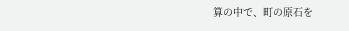算の中で、町の原石を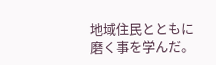地域住民とともに磨く事を学んだ。